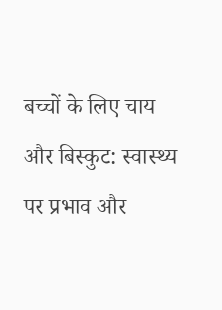बच्चों के लिए चाय और बिस्कुट: स्वास्थ्य पर प्रभाव और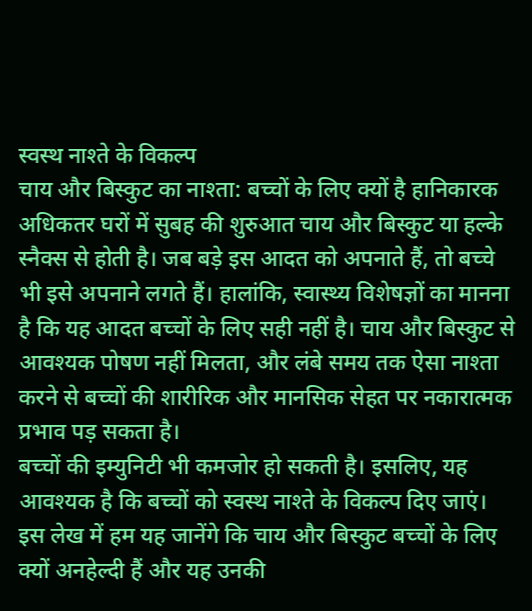स्वस्थ नाश्ते के विकल्प
चाय और बिस्कुट का नाश्ता: बच्चों के लिए क्यों है हानिकारक
अधिकतर घरों में सुबह की शुरुआत चाय और बिस्कुट या हल्के स्नैक्स से होती है। जब बड़े इस आदत को अपनाते हैं, तो बच्चे भी इसे अपनाने लगते हैं। हालांकि, स्वास्थ्य विशेषज्ञों का मानना है कि यह आदत बच्चों के लिए सही नहीं है। चाय और बिस्कुट से आवश्यक पोषण नहीं मिलता, और लंबे समय तक ऐसा नाश्ता करने से बच्चों की शारीरिक और मानसिक सेहत पर नकारात्मक प्रभाव पड़ सकता है।
बच्चों की इम्युनिटी भी कमजोर हो सकती है। इसलिए, यह आवश्यक है कि बच्चों को स्वस्थ नाश्ते के विकल्प दिए जाएं। इस लेख में हम यह जानेंगे कि चाय और बिस्कुट बच्चों के लिए क्यों अनहेल्दी हैं और यह उनकी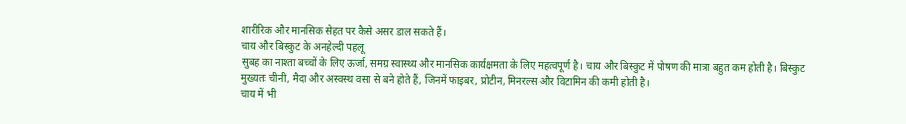शारीरिक और मानसिक सेहत पर कैसे असर डाल सकते हैं।
चाय और बिस्कुट के अनहेल्दी पहलू
सुबह का नाश्ता बच्चों के लिए ऊर्जा, समग्र स्वास्थ्य और मानसिक कार्यक्षमता के लिए महत्वपूर्ण है। चाय और बिस्कुट में पोषण की मात्रा बहुत कम होती है। बिस्कुट मुख्यतः चीनी, मैदा और अस्वस्थ वसा से बने होते हैं, जिनमें फाइबर, प्रोटीन, मिनरल्स और विटामिन की कमी होती है।
चाय में भी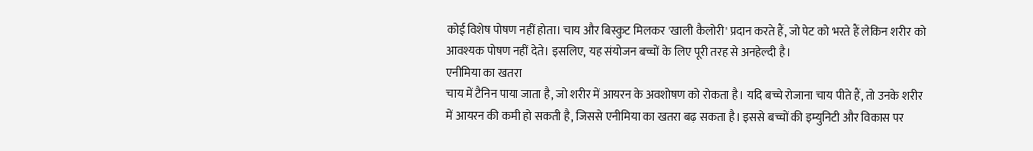कोई विशेष पोषण नहीं होता। चाय और बिस्कुट मिलकर 'खाली कैलोरी' प्रदान करते हैं, जो पेट को भरते हैं लेकिन शरीर को आवश्यक पोषण नहीं देते। इसलिए, यह संयोजन बच्चों के लिए पूरी तरह से अनहेल्दी है।
एनीमिया का खतरा
चाय में टैनिन पाया जाता है, जो शरीर में आयरन के अवशोषण को रोकता है। यदि बच्चे रोजाना चाय पीते हैं, तो उनके शरीर में आयरन की कमी हो सकती है, जिससे एनीमिया का खतरा बढ़ सकता है। इससे बच्चों की इम्युनिटी और विकास पर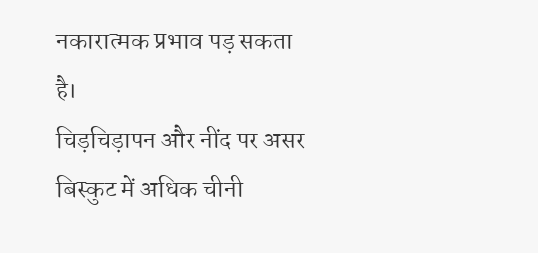नकारात्मक प्रभाव पड़ सकता है।
चिड़चिड़ापन और नींद पर असर
बिस्कुट में अधिक चीनी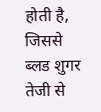होती है, जिससे ब्लड शुगर तेजी से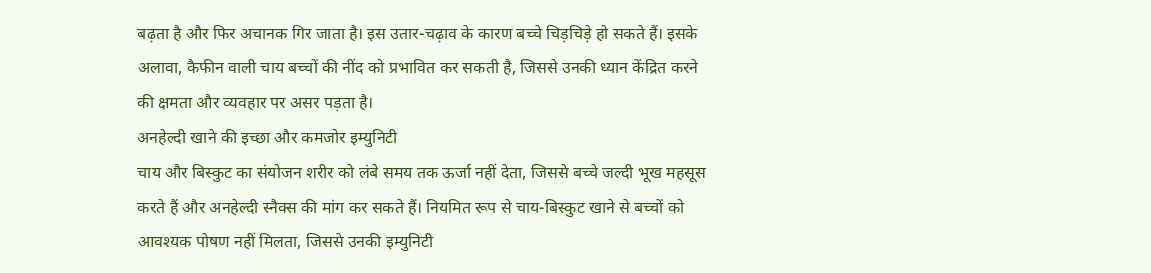बढ़ता है और फिर अचानक गिर जाता है। इस उतार-चढ़ाव के कारण बच्चे चिड़चिड़े हो सकते हैं। इसके अलावा, कैफीन वाली चाय बच्चों की नींद को प्रभावित कर सकती है, जिससे उनकी ध्यान केंद्रित करने की क्षमता और व्यवहार पर असर पड़ता है।
अनहेल्दी खाने की इच्छा और कमजोर इम्युनिटी
चाय और बिस्कुट का संयोजन शरीर को लंबे समय तक ऊर्जा नहीं देता, जिससे बच्चे जल्दी भूख महसूस करते हैं और अनहेल्दी स्नैक्स की मांग कर सकते हैं। नियमित रूप से चाय-बिस्कुट खाने से बच्चों को आवश्यक पोषण नहीं मिलता, जिससे उनकी इम्युनिटी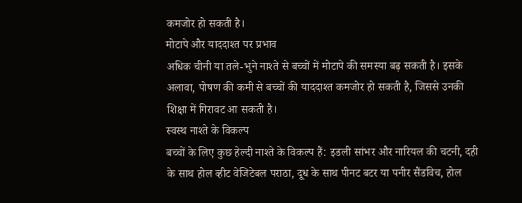कमजोर हो सकती है।
मोटापे और याददाश्त पर प्रभाव
अधिक चीनी या तले-भुने नाश्ते से बच्चों में मोटापे की समस्या बढ़ सकती है। इसके अलावा, पोषण की कमी से बच्चों की याददाश्त कमजोर हो सकती है, जिससे उनकी शिक्षा में गिरावट आ सकती है।
स्वस्थ नाश्ते के विकल्प
बच्चों के लिए कुछ हेल्दी नाश्ते के विकल्प हैं: इडली सांभर और नारियल की चटनी, दही के साथ होल व्हीट वेजिटेबल पराठा, दूध के साथ पीनट बटर या पनीर सैंडविच, होल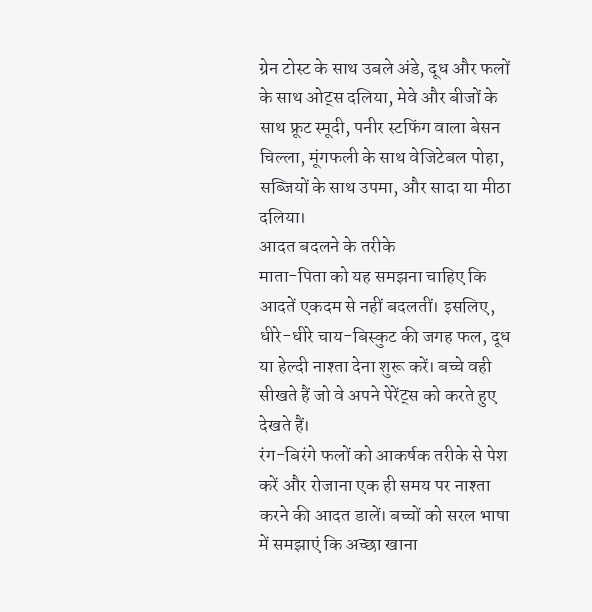ग्रेन टोस्ट के साथ उबले अंडे, दूध और फलों के साथ ओट्स दलिया, मेवे और बीजों के साथ फ्रूट स्मूदी, पनीर स्टफिंग वाला बेसन चिल्ला, मूंगफली के साथ वेजिटेबल पोहा, सब्जियों के साथ उपमा, और सादा या मीठा दलिया।
आदत बदलने के तरीके
माता-पिता को यह समझना चाहिए कि आदतें एकदम से नहीं बदलतीं। इसलिए, धीरे-धीरे चाय-बिस्कुट की जगह फल, दूध या हेल्दी नाश्ता देना शुरू करें। बच्चे वही सीखते हैं जो वे अपने पेरेंट्स को करते हुए देखते हैं।
रंग-बिरंगे फलों को आकर्षक तरीके से पेश करें और रोजाना एक ही समय पर नाश्ता करने की आदत डालें। बच्चों को सरल भाषा में समझाएं कि अच्छा खाना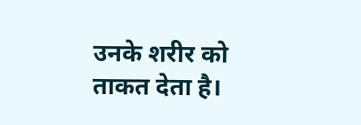उनके शरीर को ताकत देता है।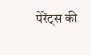पेरेंट्स की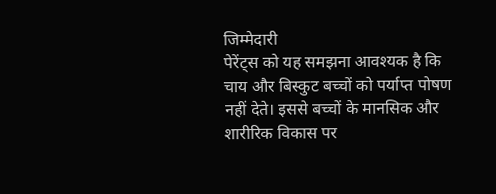जिम्मेदारी
पेरेंट्स को यह समझना आवश्यक है कि चाय और बिस्कुट बच्चों को पर्याप्त पोषण नहीं देते। इससे बच्चों के मानसिक और शारीरिक विकास पर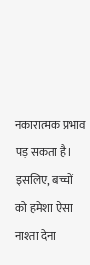नकारात्मक प्रभाव पड़ सकता है। इसलिए, बच्चों को हमेशा ऐसा नाश्ता देना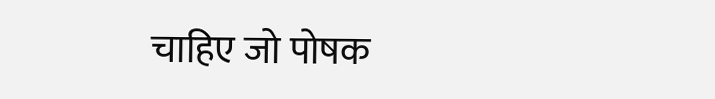चाहिए जो पोषक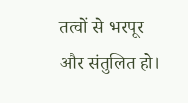तत्वों से भरपूर और संतुलित हो।